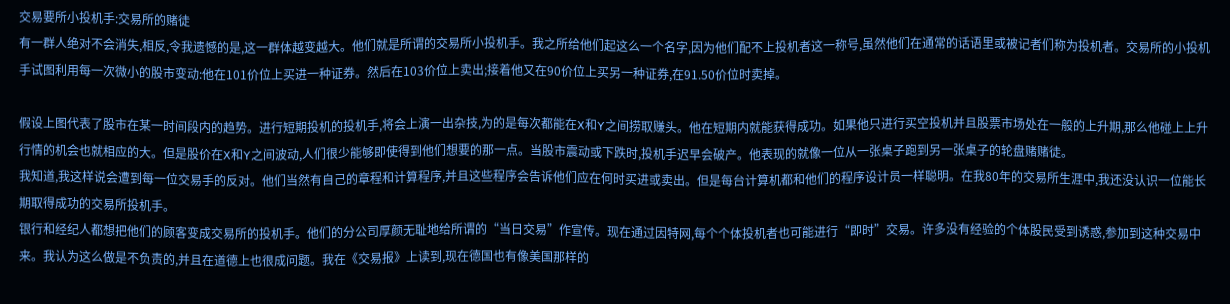交易要所小投机手:交易所的赌徒
有一群人绝对不会消失,相反,令我遗憾的是,这一群体越变越大。他们就是所谓的交易所小投机手。我之所给他们起这么一个名字,因为他们配不上投机者这一称号,虽然他们在通常的话语里或被记者们称为投机者。交易所的小投机手试图利用每一次微小的股市变动:他在101价位上买进一种证券。然后在103价位上卖出;接着他又在90价位上买另一种证券,在91.50价位时卖掉。

假设上图代表了股市在某一时间段内的趋势。进行短期投机的投机手,将会上演一出杂技,为的是每次都能在X和Y之间捞取赚头。他在短期内就能获得成功。如果他只进行买空投机并且股票市场处在一般的上升期,那么他碰上上升行情的机会也就相应的大。但是股价在X和Y之间波动,人们很少能够即使得到他们想要的那一点。当股市震动或下跌时,投机手迟早会破产。他表现的就像一位从一张桌子跑到另一张桌子的轮盘赌赌徒。
我知道,我这样说会遭到每一位交易手的反对。他们当然有自己的章程和计算程序,并且这些程序会告诉他们应在何时买进或卖出。但是每台计算机都和他们的程序设计员一样聪明。在我80年的交易所生涯中,我还没认识一位能长期取得成功的交易所投机手。
银行和经纪人都想把他们的顾客变成交易所的投机手。他们的分公司厚颜无耻地给所谓的“当日交易”作宣传。现在通过因特网,每个个体投机者也可能进行“即时”交易。许多没有经验的个体股民受到诱惑,参加到这种交易中来。我认为这么做是不负责的,并且在道德上也很成问题。我在《交易报》上读到,现在德国也有像美国那样的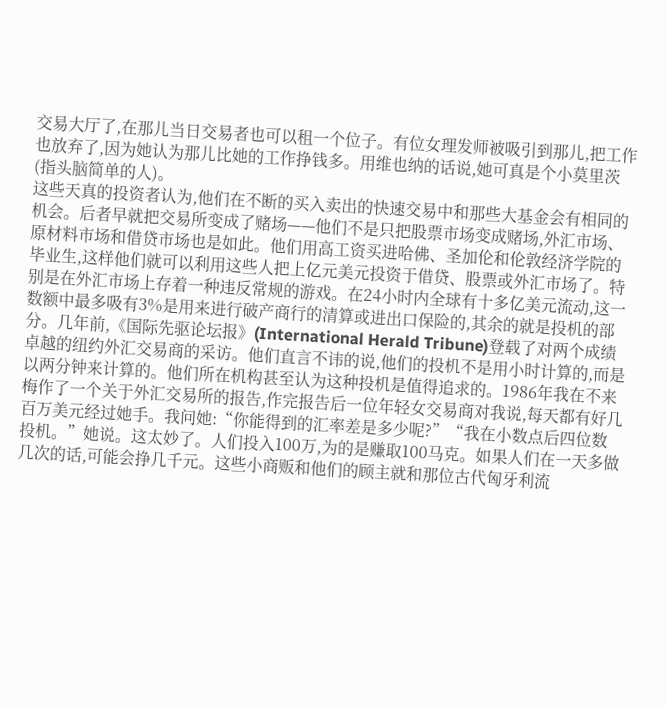交易大厅了,在那儿当日交易者也可以租一个位子。有位女理发师被吸引到那儿,把工作也放弃了,因为她认为那儿比她的工作挣钱多。用维也纳的话说,她可真是个小莫里茨(指头脑简单的人)。
这些天真的投资者认为,他们在不断的买入卖出的快速交易中和那些大基金会有相同的机会。后者早就把交易所变成了赌场——他们不是只把股票市场变成赌场,外汇市场、原材料市场和借贷市场也是如此。他们用高工资买进哈佛、圣加伦和伦敦经济学院的毕业生,这样他们就可以利用这些人把上亿元美元投资于借贷、股票或外汇市场了。特别是在外汇市场上存着一种违反常规的游戏。在24小时内全球有十多亿美元流动,这一数额中最多吸有3%是用来进行破产商行的清算或进出口保险的,其余的就是投机的部分。几年前,《国际先驱论坛报》(International Herald Tribune)登载了对两个成绩卓越的纽约外汇交易商的采访。他们直言不讳的说,他们的投机不是用小时计算的,而是以两分钟来计算的。他们所在机构甚至认为这种投机是值得追求的。1986年我在不来梅作了一个关于外汇交易所的报告,作完报告后一位年轻女交易商对我说,每天都有好几百万美元经过她手。我问她:“你能得到的汇率差是多少呢?”“我在小数点后四位数投机。”她说。这太妙了。人们投入100万,为的是赚取100马克。如果人们在一天多做几次的话,可能会挣几千元。这些小商贩和他们的顾主就和那位古代匈牙利流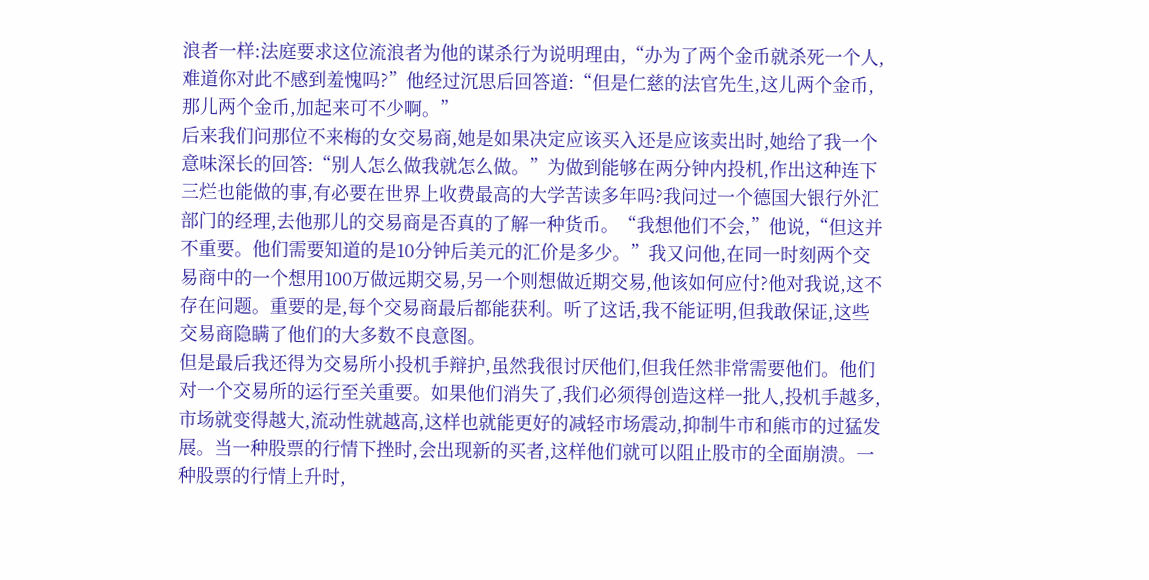浪者一样:法庭要求这位流浪者为他的谋杀行为说明理由,“办为了两个金币就杀死一个人,难道你对此不感到羞愧吗?”他经过沉思后回答道:“但是仁慈的法官先生,这儿两个金币,那儿两个金币,加起来可不少啊。”
后来我们问那位不来梅的女交易商,她是如果决定应该买入还是应该卖出时,她给了我一个意味深长的回答:“别人怎么做我就怎么做。”为做到能够在两分钟内投机,作出这种连下三烂也能做的事,有必要在世界上收费最高的大学苦读多年吗?我问过一个德国大银行外汇部门的经理,去他那儿的交易商是否真的了解一种货币。“我想他们不会,”他说,“但这并不重要。他们需要知道的是10分钟后美元的汇价是多少。”我又问他,在同一时刻两个交易商中的一个想用100万做远期交易,另一个则想做近期交易,他该如何应付?他对我说,这不存在问题。重要的是,每个交易商最后都能获利。听了这话,我不能证明,但我敢保证,这些交易商隐瞒了他们的大多数不良意图。
但是最后我还得为交易所小投机手辩护,虽然我很讨厌他们,但我任然非常需要他们。他们对一个交易所的运行至关重要。如果他们消失了,我们必须得创造这样一批人,投机手越多,市场就变得越大,流动性就越高,这样也就能更好的减轻市场震动,抑制牛市和熊市的过猛发展。当一种股票的行情下挫时,会出现新的买者,这样他们就可以阻止股市的全面崩溃。一种股票的行情上升时,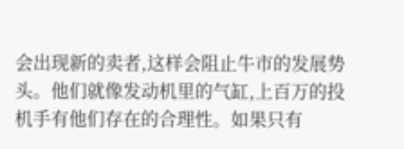会出现新的卖者,这样会阻止牛市的发展势头。他们就像发动机里的气缸,上百万的投机手有他们存在的合理性。如果只有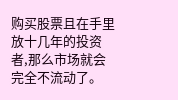购买股票且在手里放十几年的投资者,那么市场就会完全不流动了。